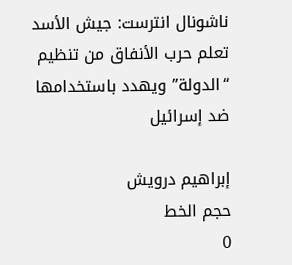ناشونال انترست: جيش الأسد تعلم حرب الأنفاق من تنظيم “الدولة” ويهدد باستخدامها ضد إسرائيل

إبراهيم درويش
حجم الخط
0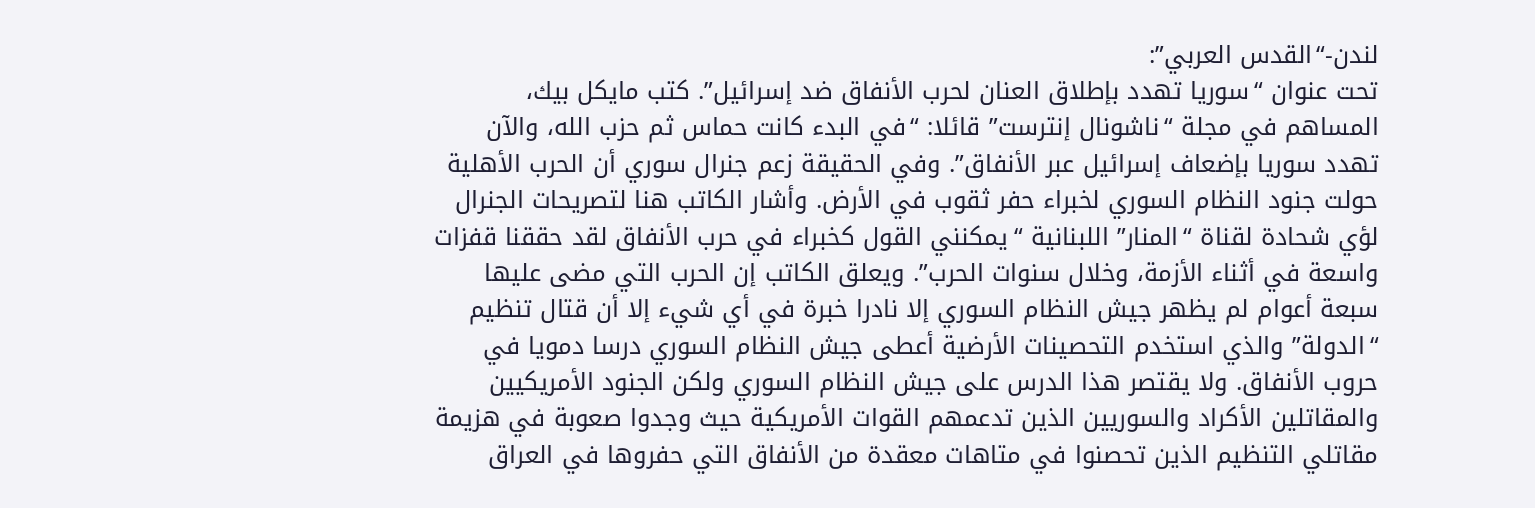لندن-“القدس العربي”:
تحت عنوان “سوريا تهدد بإطلاق العنان لحرب الأنفاق ضد إسرائيل”. كتب مايكل بيك، المساهم في مجلة “ناشونال إنترست” قائلا: “في البدء كانت حماس ثم حزب الله، والآن تهدد سوريا بإضعاف إسرائيل عبر الأنفاق”. وفي الحقيقة زعم جنرال سوري أن الحرب الأهلية حولت جنود النظام السوري لخبراء حفر ثقوب في الأرض. وأشار الكاتب هنا لتصريحات الجنرال لؤي شحادة لقناة “المنار” اللبنانية “يمكنني القول كخبراء في حرب الأنفاق لقد حققنا قفزات واسعة في أثناء الأزمة، وخلال سنوات الحرب”. ويعلق الكاتب إن الحرب التي مضى عليها سبعة أعوام لم يظهر جيش النظام السوري إلا نادرا خبرة في أي شيء إلا أن قتال تنظيم “الدولة” والذي استخدم التحصينات الأرضية أعطى جيش النظام السوري درسا دمويا في حروب الأنفاق. ولا يقتصر هذا الدرس على جيش النظام السوري ولكن الجنود الأمريكيين والمقاتلين الأكراد والسوريين الذين تدعمهم القوات الأمريكية حيث وجدوا صعوبة في هزيمة مقاتلي التنظيم الذين تحصنوا في متاهات معقدة من الأنفاق التي حفروها في العراق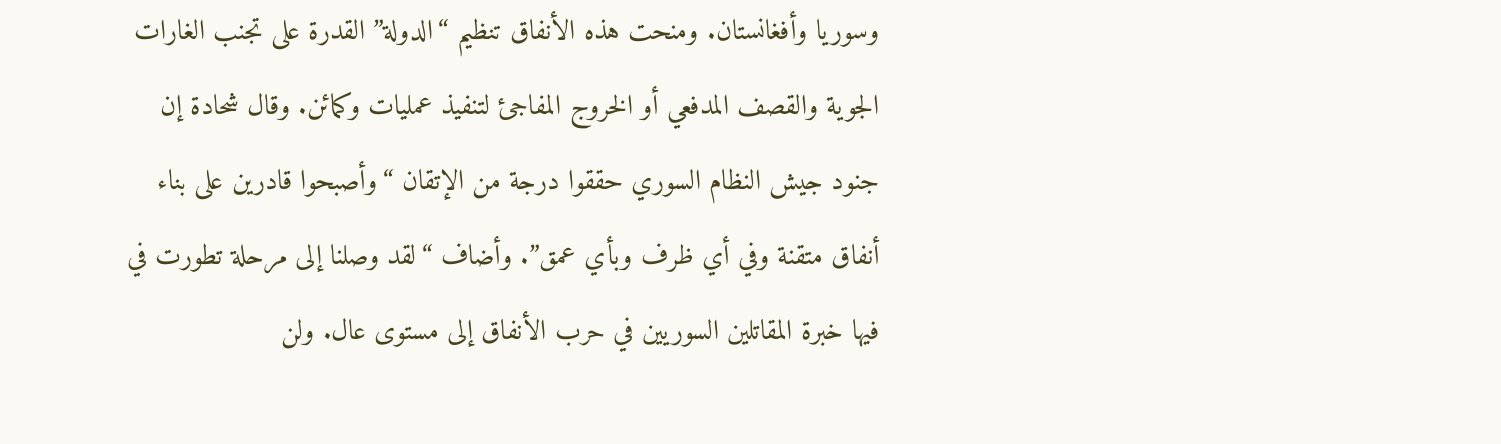وسوريا وأفغانستان. ومنحت هذه الأنفاق تنظيم “الدولة” القدرة على تجنب الغارات الجوية والقصف المدفعي أو الخروج المفاجئ لتنفيذ عمليات وكمائن. وقال شحادة إن جنود جيش النظام السوري حققوا درجة من الإتقان “وأصبحوا قادرين على بناء أنفاق متقنة وفي أي ظرف وبأي عمق”. وأضاف “لقد وصلنا إلى مرحلة تطورت في فيها خبرة المقاتلين السوريين في حرب الأنفاق إلى مستوى عال. ولن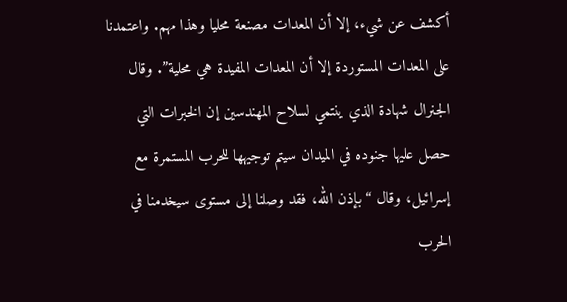أكشف عن شيء، إلا أن المعدات مصنعة محليا وهذا مهم. واعتمدنا على المعدات المستوردة إلا أن المعدات المفيدة هي محلية”. وقال الجنرال شهادة الذي ينتمي لسلاح المهندسين إن الخبرات التي حصل عليها جنوده في الميدان سيتم توجيهها للحرب المستمرة مع إسرائيل، وقال “بإذن الله، فقد وصلنا إلى مستوى سيخدمنا في الحرب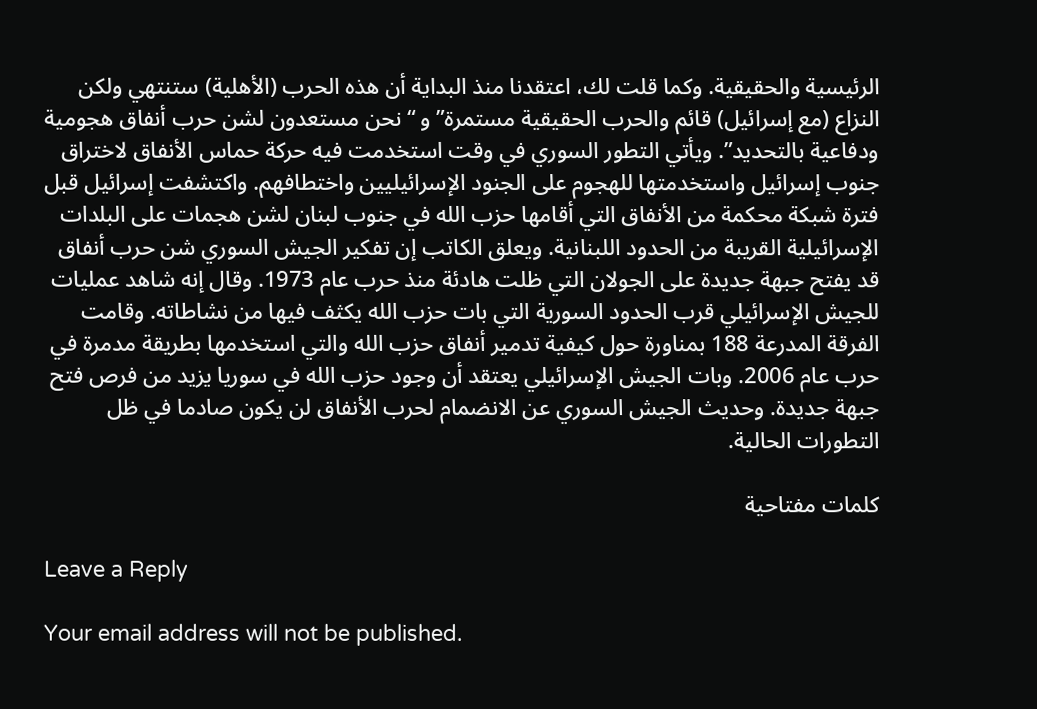الرئيسية والحقيقية. وكما قلت لك، اعتقدنا منذ البداية أن هذه الحرب (الأهلية) ستنتهي ولكن النزاع (مع إسرائيل) قائم والحرب الحقيقية مستمرة” و “نحن مستعدون لشن حرب أنفاق هجومية ودفاعية بالتحديد”. ويأتي التطور السوري في وقت استخدمت فيه حركة حماس الأنفاق لاختراق جنوب إسرائيل واستخدمتها للهجوم على الجنود الإسرائيليين واختطافهم. واكتشفت إسرائيل قبل فترة شبكة محكمة من الأنفاق التي أقامها حزب الله في جنوب لبنان لشن هجمات على البلدات الإسرائيلية القريبة من الحدود اللبنانية. ويعلق الكاتب إن تفكير الجيش السوري شن حرب أنفاق قد يفتح جبهة جديدة على الجولان التي ظلت هادئة منذ حرب عام 1973. وقال إنه شاهد عمليات للجيش الإسرائيلي قرب الحدود السورية التي بات حزب الله يكثف فيها من نشاطاته. وقامت الفرقة المدرعة 188 بمناورة حول كيفية تدمير أنفاق حزب الله والتي استخدمها بطريقة مدمرة في حرب عام 2006. وبات الجيش الإسرائيلي يعتقد أن وجود حزب الله في سوريا يزيد من فرص فتح جبهة جديدة. وحديث الجيش السوري عن الانضمام لحرب الأنفاق لن يكون صادما في ظل التطورات الحالية.

كلمات مفتاحية

Leave a Reply

Your email address will not be published.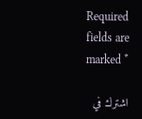Required fields are marked *

اشترك في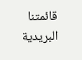قائمتنا البريدية